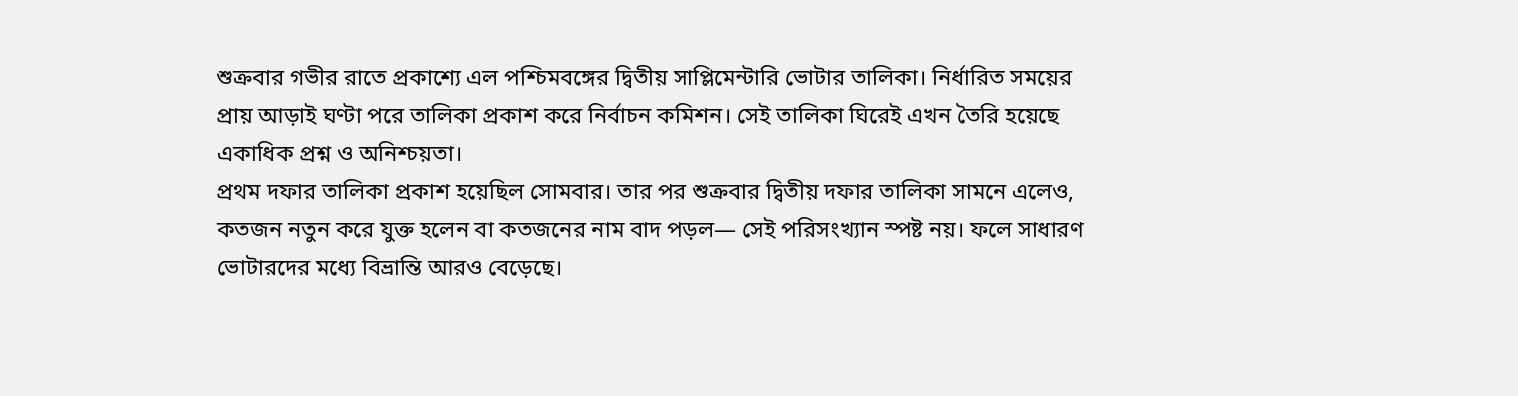শুক্রবার গভীর রাতে প্রকাশ্যে এল পশ্চিমবঙ্গের দ্বিতীয় সাপ্লিমেন্টারি ভোটার তালিকা। নির্ধারিত সময়ের প্রায় আড়াই ঘণ্টা পরে তালিকা প্রকাশ করে নির্বাচন কমিশন। সেই তালিকা ঘিরেই এখন তৈরি হয়েছে একাধিক প্রশ্ন ও অনিশ্চয়তা।
প্রথম দফার তালিকা প্রকাশ হয়েছিল সোমবার। তার পর শুক্রবার দ্বিতীয় দফার তালিকা সামনে এলেও, কতজন নতুন করে যুক্ত হলেন বা কতজনের নাম বাদ পড়ল— সেই পরিসংখ্যান স্পষ্ট নয়। ফলে সাধারণ ভোটারদের মধ্যে বিভ্রান্তি আরও বেড়েছে।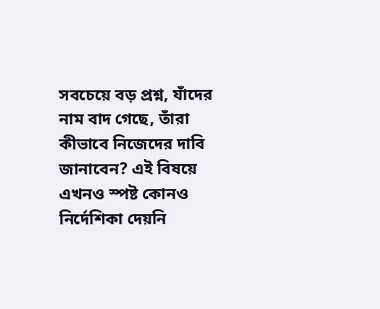সবচেয়ে বড় প্রশ্ন, যাঁদের নাম বাদ গেছে, তাঁরা কীভাবে নিজেদের দাবি জানাবেন? এই বিষয়ে এখনও স্পষ্ট কোনও নির্দেশিকা দেয়নি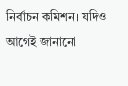নির্বাচন কমিশন। যদিও আগেই জানানো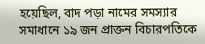হয়েছিল, বাদ পড়া নামের সমস্যার সমাধানে ১৯ জন প্রাক্তন বিচারপতিকে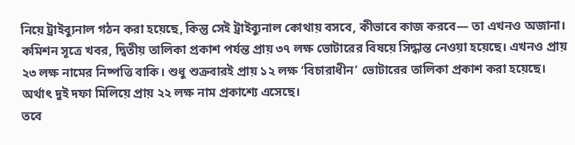নিয়ে ট্রাইব্যুনাল গঠন করা হয়েছে, কিন্তু সেই ট্রাইব্যুনাল কোথায় বসবে, কীভাবে কাজ করবে— তা এখনও অজানা।
কমিশন সূত্রে খবর, দ্বিতীয় তালিকা প্রকাশ পর্যন্ত প্রায় ৩৭ লক্ষ ভোটারের বিষয়ে সিদ্ধান্ত নেওয়া হয়েছে। এখনও প্রায় ২৩ লক্ষ নামের নিষ্পত্তি বাকি। শুধু শুক্রবারই প্রায় ১২ লক্ষ ‘বিচারাধীন’ ভোটারের তালিকা প্রকাশ করা হয়েছে। অর্থাৎ দুই দফা মিলিয়ে প্রায় ২২ লক্ষ নাম প্রকাশ্যে এসেছে।
তবে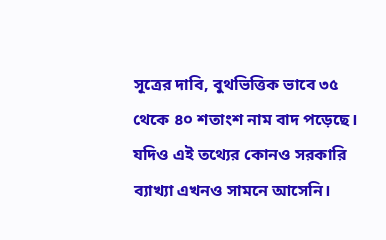সূত্রের দাবি, বুথভিত্তিক ভাবে ৩৫ থেকে ৪০ শতাংশ নাম বাদ পড়েছে। যদিও এই তথ্যের কোনও সরকারি ব্যাখ্যা এখনও সামনে আসেনি।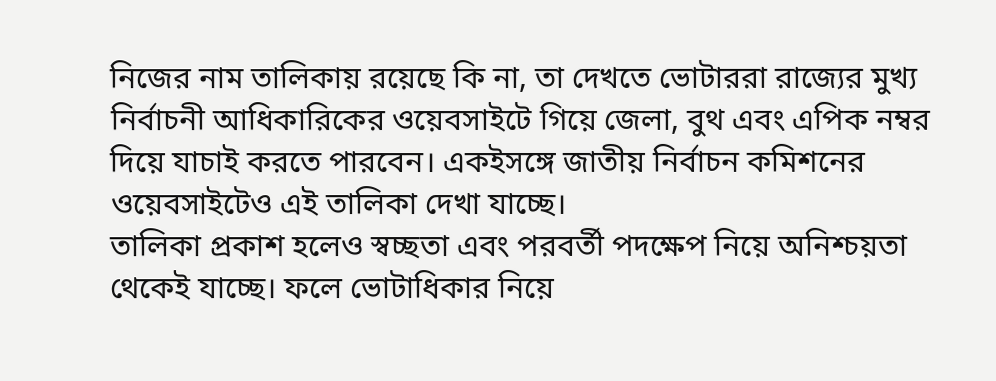নিজের নাম তালিকায় রয়েছে কি না, তা দেখতে ভোটাররা রাজ্যের মুখ্য নির্বাচনী আধিকারিকের ওয়েবসাইটে গিয়ে জেলা, বুথ এবং এপিক নম্বর দিয়ে যাচাই করতে পারবেন। একইসঙ্গে জাতীয় নির্বাচন কমিশনের ওয়েবসাইটেও এই তালিকা দেখা যাচ্ছে।
তালিকা প্রকাশ হলেও স্বচ্ছতা এবং পরবর্তী পদক্ষেপ নিয়ে অনিশ্চয়তা থেকেই যাচ্ছে। ফলে ভোটাধিকার নিয়ে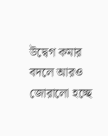উদ্বেগ কমার বদলে আরও জোরালো হচ্ছে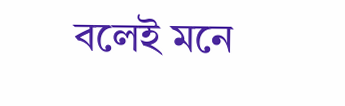বলেই মনে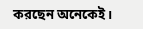করছেন অনেকেই।